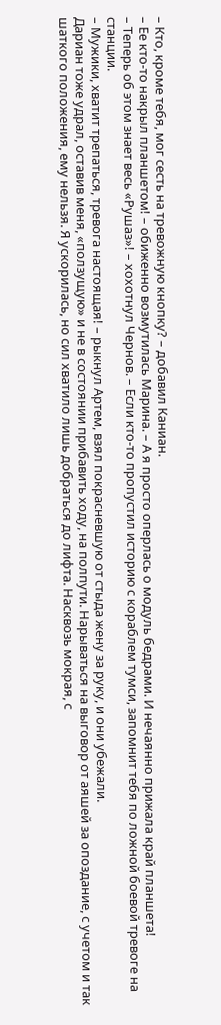– Кто, кроме тебя, мог сесть на тревожную кнопку? – добавил Каниан.
– Ее кто-то накрыл планшетом! – обиженно возмутилась Марина. – А я просто оперлась о модуль бедрами. И нечаянно прижала край планшета!
– Теперь об этом знает весь «Рушаз»! – хохотнул Чернов. – Если кто-то пропустил историю с кораблем тумси, запомнит тебя по ложной боевой тревоге на станции.
– Мужики, хватит трепаться, тревога настоящая! – рыкнул Артем, взял покрасневшую от стыда жену за руку, и они убежали.
Дариан тоже удрал, оставив меня, «ползущую» и не в состоянии прибавить ходу, на полпути. Нарываться на выговор от аяшей за опоздание, с учетом и так шаткого положения, ему нельзя. Я ускорилась, но сил хватило лишь добраться до лифта. Насквозь мокрая, с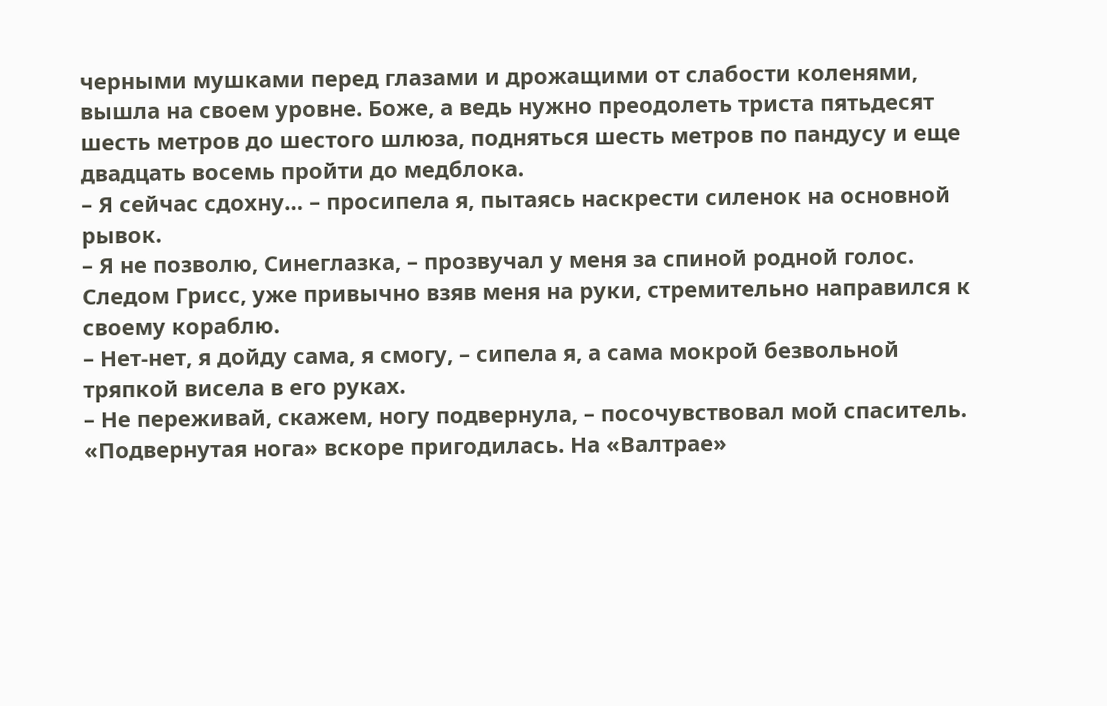черными мушками перед глазами и дрожащими от слабости коленями, вышла на своем уровне. Боже, а ведь нужно преодолеть триста пятьдесят шесть метров до шестого шлюза, подняться шесть метров по пандусу и еще двадцать восемь пройти до медблока.
– Я сейчас сдохну… – просипела я, пытаясь наскрести силенок на основной рывок.
– Я не позволю, Синеглазка, – прозвучал у меня за спиной родной голос.
Следом Грисс, уже привычно взяв меня на руки, стремительно направился к своему кораблю.
– Нет-нет, я дойду сама, я смогу, – сипела я, а сама мокрой безвольной тряпкой висела в его руках.
– Не переживай, скажем, ногу подвернула, – посочувствовал мой спаситель.
«Подвернутая нога» вскоре пригодилась. На «Валтрае»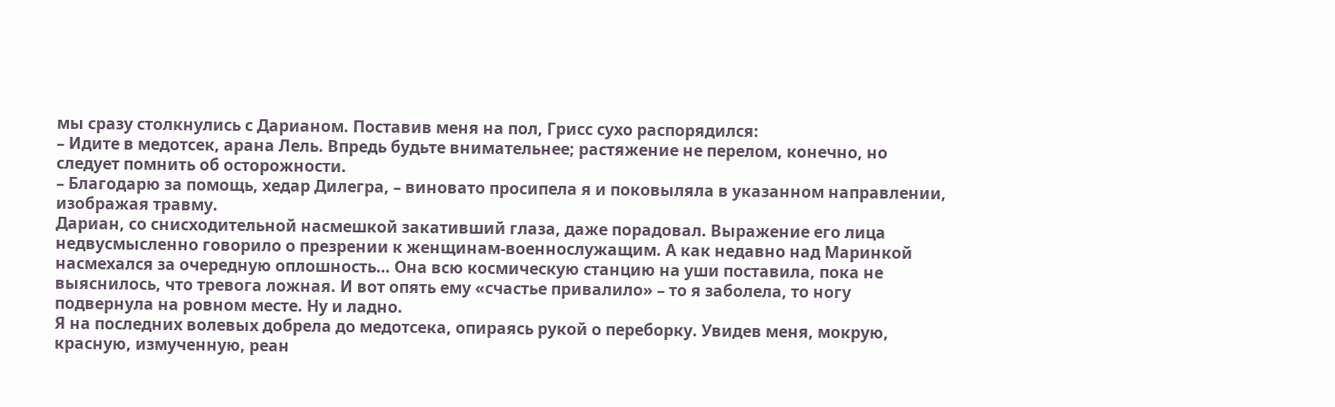мы сразу столкнулись с Дарианом. Поставив меня на пол, Грисс сухо распорядился:
– Идите в медотсек, арана Лель. Впредь будьте внимательнее; растяжение не перелом, конечно, но следует помнить об осторожности.
– Благодарю за помощь, хедар Дилегра, – виновато просипела я и поковыляла в указанном направлении, изображая травму.
Дариан, со снисходительной насмешкой закативший глаза, даже порадовал. Выражение его лица недвусмысленно говорило о презрении к женщинам-военнослужащим. А как недавно над Маринкой насмехался за очередную оплошность… Она всю космическую станцию на уши поставила, пока не выяснилось, что тревога ложная. И вот опять ему «счастье привалило» – то я заболела, то ногу подвернула на ровном месте. Ну и ладно.
Я на последних волевых добрела до медотсека, опираясь рукой о переборку. Увидев меня, мокрую, красную, измученную, реан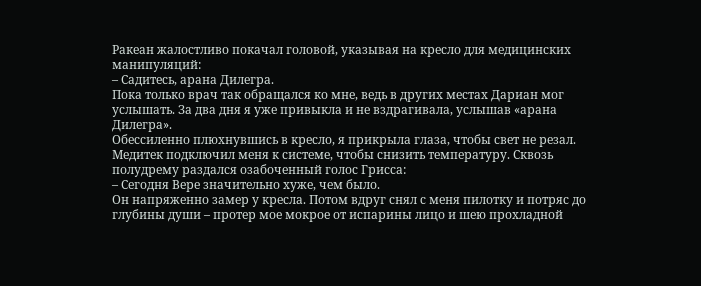Ракеан жалостливо покачал головой, указывая на кресло для медицинских манипуляций:
– Садитесь, арана Дилегра.
Пока только врач так обращался ко мне, ведь в других местах Дариан мог услышать. За два дня я уже привыкла и не вздрагивала, услышав «арана Дилегра».
Обессиленно плюхнувшись в кресло, я прикрыла глаза, чтобы свет не резал. Медитек подключил меня к системе, чтобы снизить температуру. Сквозь полудрему раздался озабоченный голос Грисса:
– Сегодня Вере значительно хуже, чем было.
Он напряженно замер у кресла. Потом вдруг снял с меня пилотку и потряс до глубины души – протер мое мокрое от испарины лицо и шею прохладной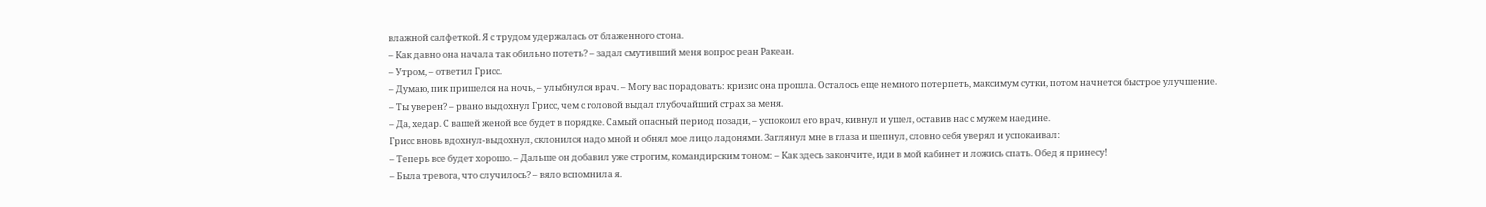влажной салфеткой. Я с трудом удержалась от блаженного стона.
– Как давно она начала так обильно потеть? – задал смутивший меня вопрос реан Ракеан.
– Утром, – ответил Грисс.
– Думаю, пик пришелся на ночь, – улыбнулся врач. – Могу вас порадовать: кризис она прошла. Осталось еще немного потерпеть, максимум сутки, потом начнется быстрое улучшение.
– Ты уверен? – рвано выдохнул Грисс, чем с головой выдал глубочайший страх за меня.
– Да, хедар. С вашей женой все будет в порядке. Самый опасный период позади, – успокоил его врач, кивнул и ушел, оставив нас с мужем наедине.
Грисс вновь вдохнул-выдохнул, склонился надо мной и обнял мое лицо ладонями. Заглянул мне в глаза и шепнул, словно себя уверял и успокаивал:
– Теперь все будет хорошо. – Дальше он добавил уже строгим, командирским тоном: – Как здесь закончите, иди в мой кабинет и ложись спать. Обед я принесу!
– Была тревога, что случилось? – вяло вспомнила я.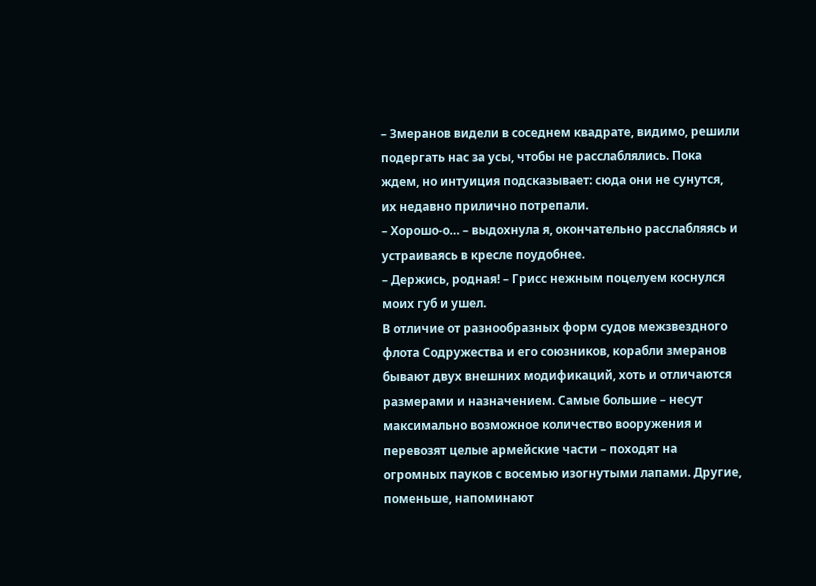– Змеранов видели в соседнем квадрате, видимо, решили подергать нас за усы, чтобы не расслаблялись. Пока ждем, но интуиция подсказывает: сюда они не сунутся, их недавно прилично потрепали.
– Хорошо-о… – выдохнула я, окончательно расслабляясь и устраиваясь в кресле поудобнее.
– Держись, родная! – Грисс нежным поцелуем коснулся моих губ и ушел.
В отличие от разнообразных форм судов межзвездного флота Содружества и его союзников, корабли змеранов бывают двух внешних модификаций, хоть и отличаются размерами и назначением. Самые большие – несут максимально возможное количество вооружения и перевозят целые армейские части – походят на огромных пауков с восемью изогнутыми лапами. Другие, поменьше, напоминают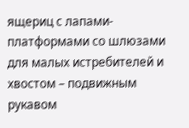ящериц с лапами-платформами со шлюзами для малых истребителей и хвостом – подвижным рукавом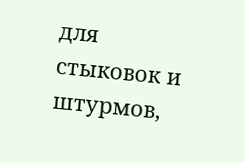для стыковок и штурмов,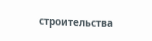строительства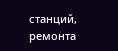станций, ремонта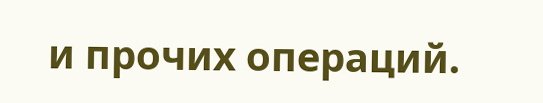и прочих операций.